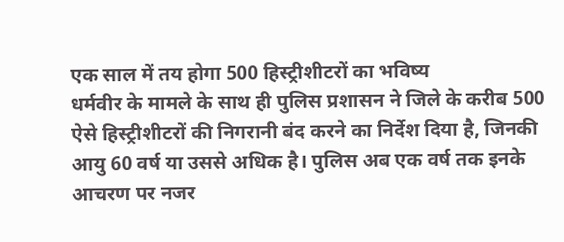एक साल में तय होगा 500 हिस्ट्रीशीटरों का भविष्य
धर्मवीर के मामले के साथ ही पुलिस प्रशासन ने जिले के करीब 500 ऐसे हिस्ट्रीशीटरों की निगरानी बंद करने का निर्देश दिया है, जिनकी आयु 60 वर्ष या उससे अधिक है। पुलिस अब एक वर्ष तक इनके आचरण पर नजर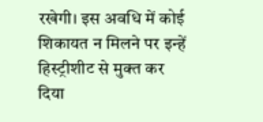रखेगी। इस अवधि में कोई शिकायत न मिलने पर इन्हें हिस्ट्रीशीट से मुक्त कर दिया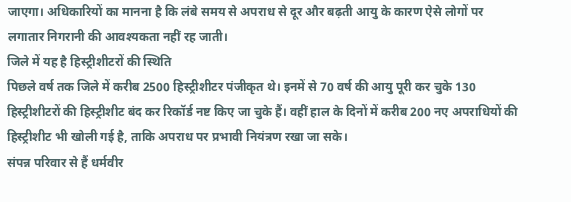जाएगा। अधिकारियों का मानना है कि लंबे समय से अपराध से दूर और बढ़ती आयु के कारण ऐसे लोगों पर लगातार निगरानी की आवश्यकता नहीं रह जाती।
जिले में यह है हिस्ट्रीशीटरों की स्थिति
पिछले वर्ष तक जिले में करीब 2500 हिस्ट्रीशीटर पंजीकृत थे। इनमें से 70 वर्ष की आयु पूरी कर चुके 130 हिस्ट्रीशीटरों की हिस्ट्रीशीट बंद कर रिकॉर्ड नष्ट किए जा चुके हैं। वहीं हाल के दिनों में करीब 200 नए अपराधियों की हिस्ट्रीशीट भी खोली गई है, ताकि अपराध पर प्रभावी नियंत्रण रखा जा सके।
संपन्न परिवार से हैं धर्मवीर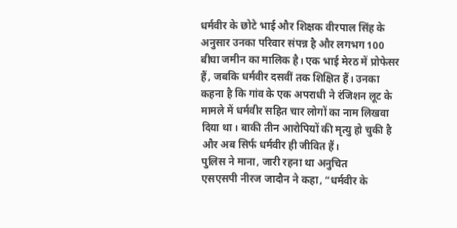धर्मवीर के छोटे भाई और शिक्षक वीरपाल सिंह के अनुसार उनका परिवार संपन्न है और लगभग 100 बीघा जमीन का मालिक है। एक भाई मेरठ में प्रोफेसर हैं, जबकि धर्मवीर दसवीं तक शिक्षित हैं। उनका कहना है कि गांव के एक अपराधी ने रंजिशन लूट के मामले में धर्मवीर सहित चार लोगों का नाम लिखवा दिया था। बाकी तीन आरोपियों की मृत्यु हो चुकी है और अब सिर्फ धर्मवीर ही जीवित हैं।
पुलिस ने माना, जारी रहना था अनुचित
एसएसपी नीरज जादौन ने कहा, “धर्मवीर के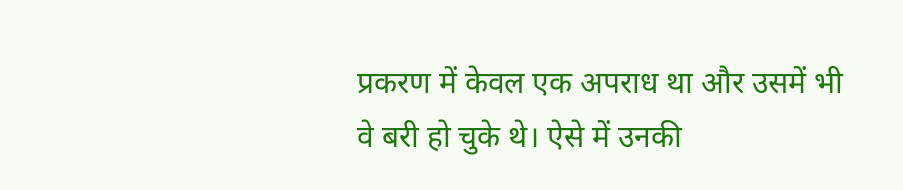प्रकरण में केवल एक अपराध था और उसमें भी वे बरी हो चुके थे। ऐसे में उनकी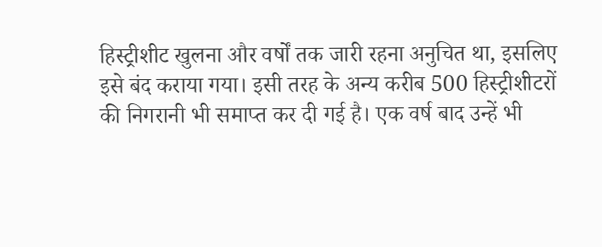हिस्ट्रीशीट खुलना और वर्षों तक जारी रहना अनुचित था, इसलिए इसे बंद कराया गया। इसी तरह के अन्य करीब 500 हिस्ट्रीशीटरों की निगरानी भी समाप्त कर दी गई है। एक वर्ष बाद उन्हें भी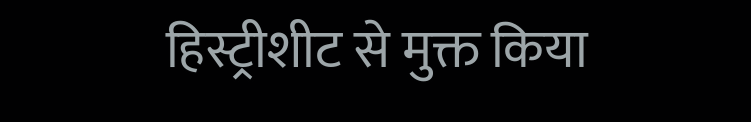हिस्ट्रीशीट से मुक्त किया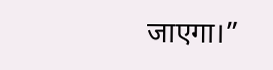जाएगा।”